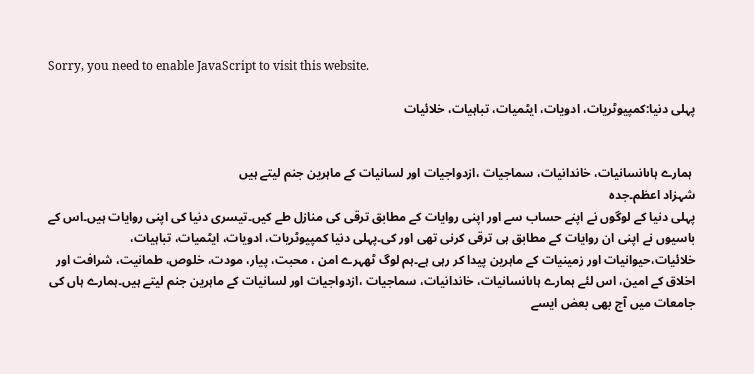Sorry, you need to enable JavaScript to visit this website.

پہلی دنیا:کمپیوٹریات، ادویات، ایٹمیات، تباہیات، خلائیات


 ہمارے ہاںانسانیات، خاندانیات، سماجیات ،ازدواجیات اور لسانیات کے ماہرین جنم لیتے ہیں
شہزاد اعظم۔جدہ
پہلی دنیا کے لوگوں نے اپنے حساب سے اور اپنی روایات کے مطابق ترقی کی منازل طے کیں۔تیسری دنیا کی اپنی روایات ہیں۔اس کے باسیوں نے اپنی ان روایات کے مطابق ہی ترقی کرنی تھی اور کی۔پہلی دنیا کمپیوٹریات، ادویات، ایٹمیات، تباہیات، خلائیات،حیوانیات اور زمینیات کے ماہرین پیدا کر رہی ہے۔ہم لوگ ٹھہرے امن ، محبت، پیار، مودت، خلوص، طمانیت، شرافت اور اخلاق کے امین، اس لئے ہمارے ہاںانسانیات، خاندانیات، سماجیات ،ازدواجیات اور لسانیات کے ماہرین جنم لیتے ہیں۔ہمارے ہاں کی جامعات میں آج بھی بعض ایسے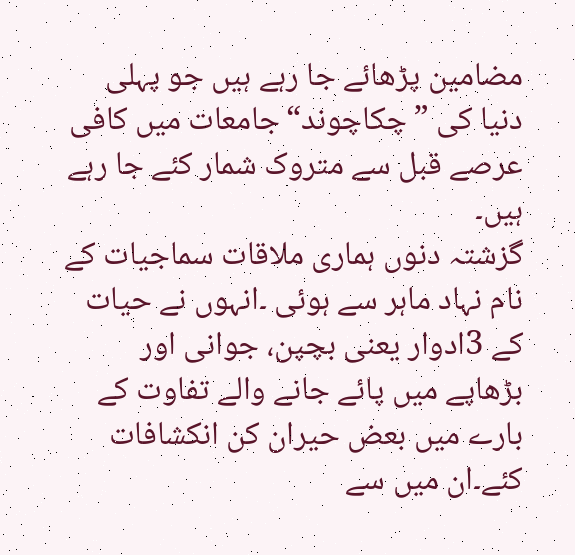مضامین پڑھائے جا رہے ہیں جو پہلی دنیا کی ”چکاچوند“جامعات میں کافی عرصے قبل سے متروک شمار کئے جا رہے ہیں۔
گزشتہ دنوں ہماری ملاقات سماجیات کے نام نہاد ماہر سے ہوئی ۔انہوں نے حیات کے 3ادوار یعنی بچپن، جوانی اور بڑھاپے میں پائے جانے والے تفاوت کے بارے میں بعض حیران کن انکشافات کئے۔ان میں سے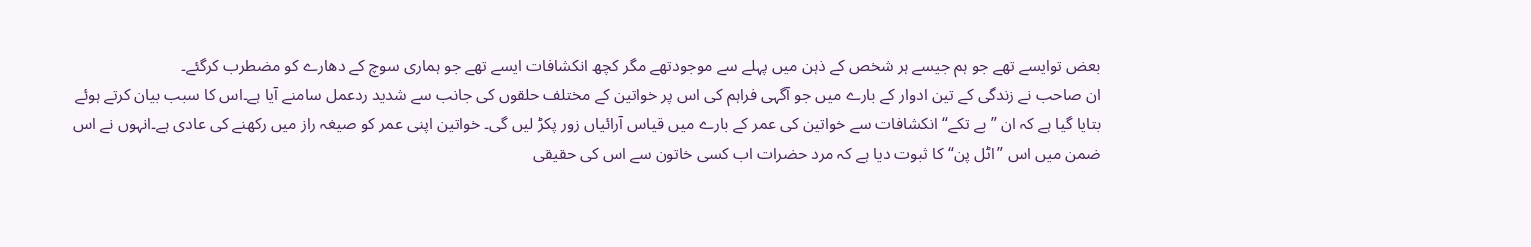بعض توایسے تھے جو ہم جیسے ہر شخص کے ذہن میں پہلے سے موجودتھے مگر کچھ انکشافات ایسے تھے جو ہماری سوچ کے دھارے کو مضطرب کرگئے۔
ان صاحب نے زندگی کے تین ادوار کے بارے میں جو آگہی فراہم کی اس پر خواتین کے مختلف حلقوں کی جانب سے شدید ردعمل سامنے آیا ہے۔اس کا سبب بیان کرتے ہوئے بتایا گیا ہے کہ ان ”بے تکے“ انکشافات سے خواتین کی عمر کے بارے میں قیاس آرائیاں زور پکڑ لیں گی۔ خواتین اپنی عمر کو صیغہ راز میں رکھنے کی عادی ہے۔انہوں نے اس ضمن میں اس ”اٹل پن“ کا ثبوت دیا ہے کہ مرد حضرات اب کسی خاتون سے اس کی حقیقی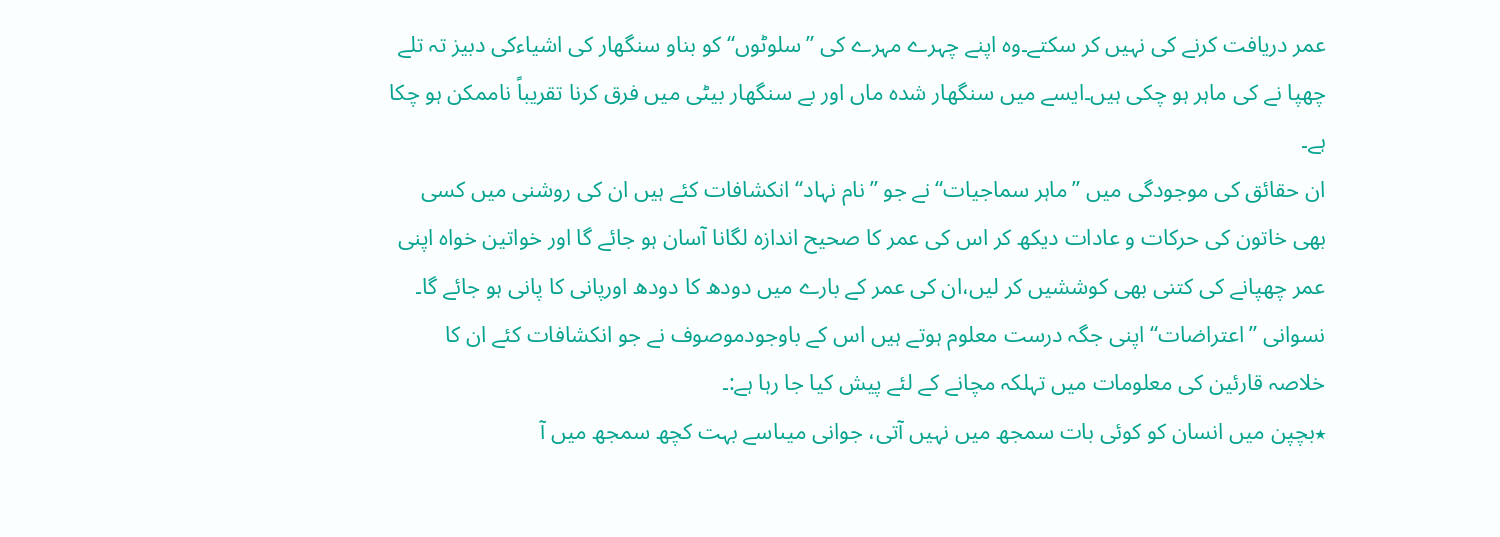عمر دریافت کرنے کی نہیں کر سکتے۔وہ اپنے چہرے مہرے کی ”سلوٹوں“ کو بناو سنگھار کی اشیاءکی دبیز تہ تلے چھپا نے کی ماہر ہو چکی ہیں۔ایسے میں سنگھار شدہ ماں اور بے سنگھار بیٹی میں فرق کرنا تقریباً ناممکن ہو چکا ہے۔
ان حقائق کی موجودگی میں ”ماہر سماجیات“نے جو ”نام نہاد“ انکشافات کئے ہیں ان کی روشنی میں کسی بھی خاتون کی حرکات و عادات دیکھ کر اس کی عمر کا صحیح اندازہ لگانا آسان ہو جائے گا اور خواتین خواہ اپنی عمر چھپانے کی کتنی بھی کوششیں کر لیں،ان کی عمر کے بارے میں دودھ کا دودھ اورپانی کا پانی ہو جائے گا۔
نسوانی ”اعتراضات“ اپنی جگہ درست معلوم ہوتے ہیں اس کے باوجودموصوف نے جو انکشافات کئے ان کا خلاصہ قارئین کی معلومات میں تہلکہ مچانے کے لئے پیش کیا جا رہا ہے:۔
٭بچپن میں انسان کو کوئی بات سمجھ میں نہیں آتی، جوانی میںاسے بہت کچھ سمجھ میں آ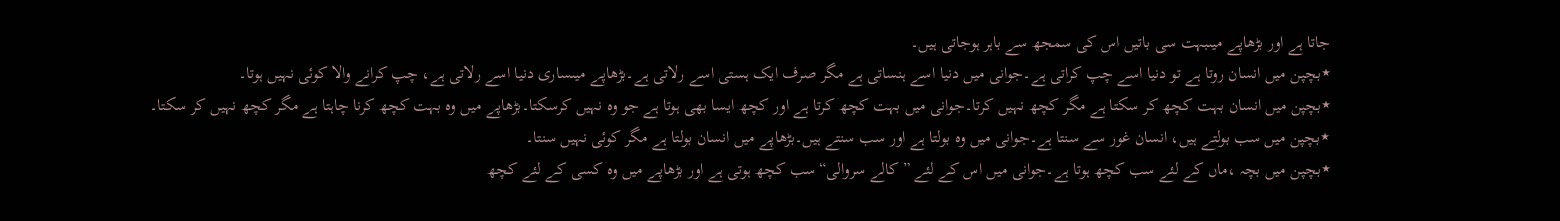جاتا ہے اور بڑھاپے میںبہت سی باتیں اس کی سمجھ سے باہر ہوجاتی ہیں۔
٭بچپن میں انسان روتا ہے تو دنیا اسے چپ کراتی ہے۔جوانی میں دنیا اسے ہنساتی ہے مگر صرف ایک ہستی اسے رلاتی ہے۔بڑھاپے میںساری دنیا اسے رلاتی ہے، چپ کرانے والا کوئی نہیں ہوتا۔
٭بچپن میں انسان بہت کچھ کر سکتا ہے مگر کچھ نہیں کرتا۔جوانی میں بہت کچھ کرتا ہے اور کچھ ایسا بھی ہوتا ہے جو وہ نہیں کرسکتا۔بڑھاپے میں وہ بہت کچھ کرنا چاہتا ہے مگر کچھ نہیں کر سکتا۔
٭بچپن میں سب بولتے ہیں، انسان غور سے سنتا ہے۔جوانی میں وہ بولتا ہے اور سب سنتے ہیں۔بڑھاپے میں انسان بولتا ہے مگر کوئی نہیں سنتا۔
٭بچپن میں بچہ ،ماں کے لئے سب کچھ ہوتا ہے۔جوانی میں اس کے لئے ”کالے سروالی“سب کچھ ہوتی ہے اور بڑھاپے میں وہ کسی کے لئے کچھ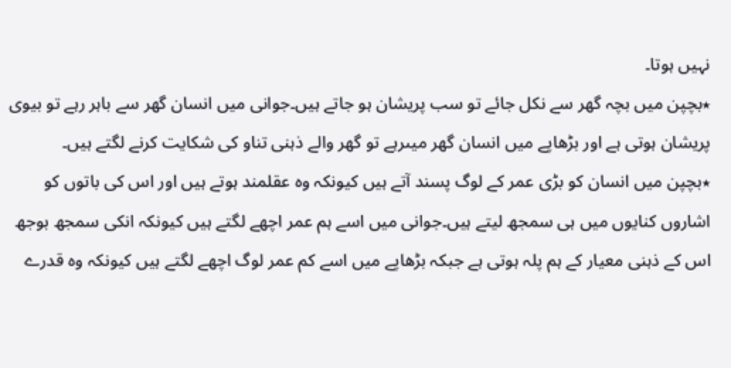نہیں ہوتا۔
٭بچپن میں بچہ گھر سے نکل جائے تو سب پریشان ہو جاتے ہیں۔جوانی میں انسان گھر سے باہر رہے تو بیوی پریشان ہوتی ہے اور بڑھاپے میں انسان گھر میںرہے تو گھر والے ذہنی تناو کی شکایت کرنے لگتے ہیں۔
٭بچپن میں انسان کو بڑی عمر کے لوگ پسند آتے ہیں کیونکہ وہ عقلمند ہوتے ہیں اور اس کی باتوں کو اشاروں کنایوں میں ہی سمجھ لیتے ہیں۔جوانی میں اسے ہم عمر اچھے لگتے ہیں کیونکہ انکی سمجھ بوجھ اس کے ذہنی معیار کے ہم پلہ ہوتی ہے جبکہ بڑھاپے میں اسے کم عمر لوگ اچھے لگتے ہیں کیونکہ وہ قدرے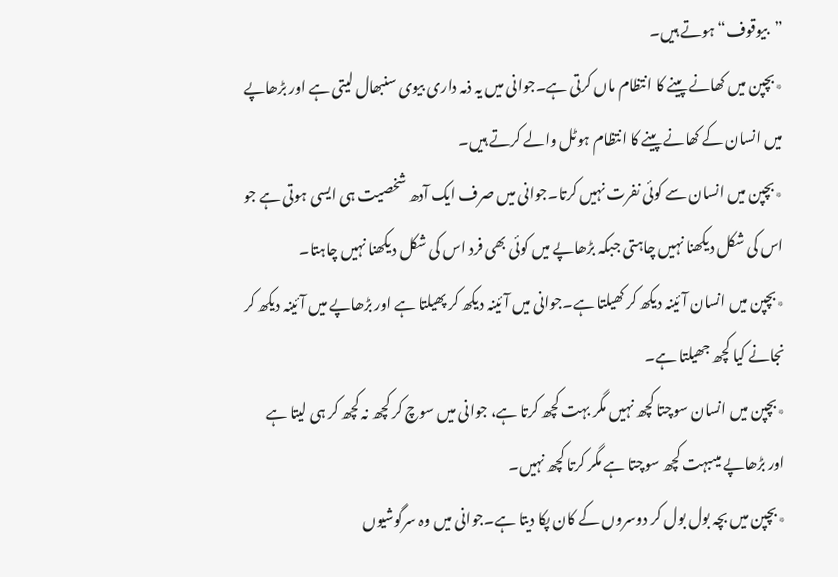”بیوقوف“ ہوتے ہیں۔
٭بچپن میں کھانے پینے کا انتظام ماں کرتی ہے۔جوانی میں یہ ذمہ داری بیوی سنبھال لیتی ہے اور بڑھاپے میں انسان کے کھانے پینے کا انتظام ہوٹل والے کرتے ہیں۔
٭بچپن میں انسان سے کوئی نفرت نہیں کرتا۔جوانی میں صرف ایک آدھ شخصیت ہی ایسی ہوتی ہے جو اس کی شکل دیکھنا نہیں چاہتی جبکہ بڑھاپے میں کوئی بھی فرد اس کی شکل دیکھنا نہیں چاہتا۔
٭بچپن میں انسان آئینہ دیکھ کر کھیلتا ہے۔جوانی میں آئینہ دیکھ کر پھیلتا ہے اور بڑھاپے میں آئینہ دیکھ کر نجانے کیا کچھ جھیلتا ہے۔
٭بچپن میں انسان سوچتا کچھ نہیں مگر بہت کچھ کرتا ہے، جوانی میں سوچ کر کچھ نہ کچھ کر ہی لیتا ہے اور بڑھاپے میںبہت کچھ سوچتا ہے مگر کرتا کچھ نہیں۔
٭بچپن میں بچہ بول بول کر دوسروں کے کان پکا دیتا ہے۔جوانی میں وہ سرگوشیوں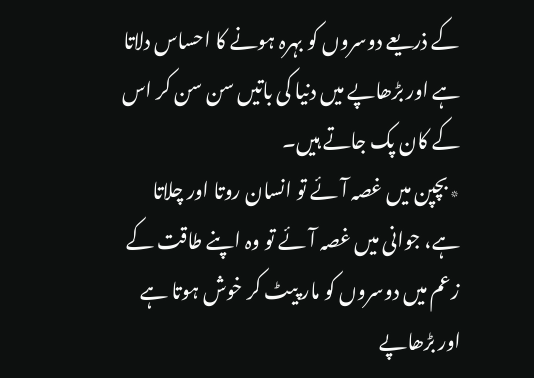کے ذریعے دوسروں کو بہرہ ہونے کا احساس دلاتا ہے اور بڑھاپے میں دنیا کی باتیں سن سن کر اس کے کان پک جاتے ہیں۔
٭بچپن میں غصہ آئے تو انسان روتا اور چلاتا ہے، جوانی میں غصہ آئے تو وہ اپنے طاقت کے زعم میں دوسروں کو مار پیٹ کر خوش ہوتا ہے اور بڑھاپے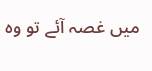میں غصہ آئے تو وہ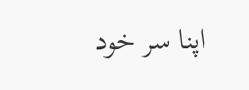اپنا سر خود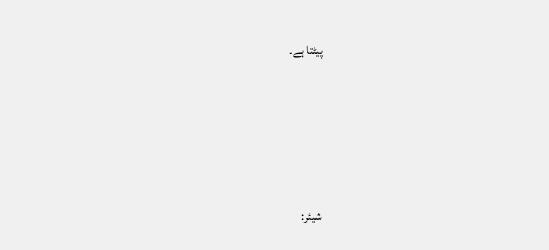پیٹتا ہے۔







شیئر: